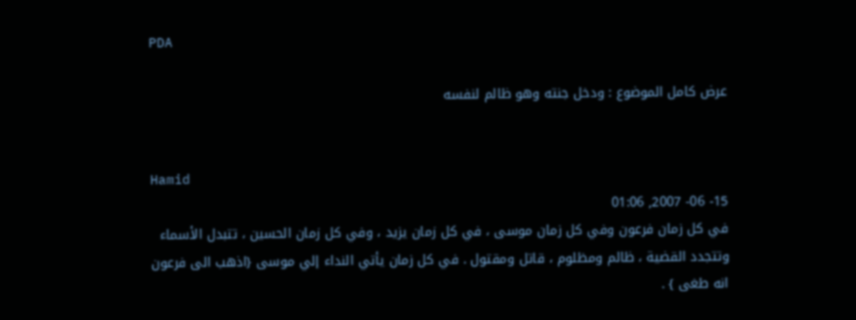PDA

عرض كامل الموضوع : ودخل جنته وهو ظالم لنفسه


Hamid
15- 06- 2007, 01:06
في كل زمان فرعون وفي كل زمان موسى ، في كل زمان يزيد ، وفي كل زمان الحسين ، تتبدل الأسماء وتتجدد القضية ، ظالم ومظلوم ، قاتل ومقتول . في كل زمان يأتي النداء إلي موسى {اذهب الى فرعون انه طغى } .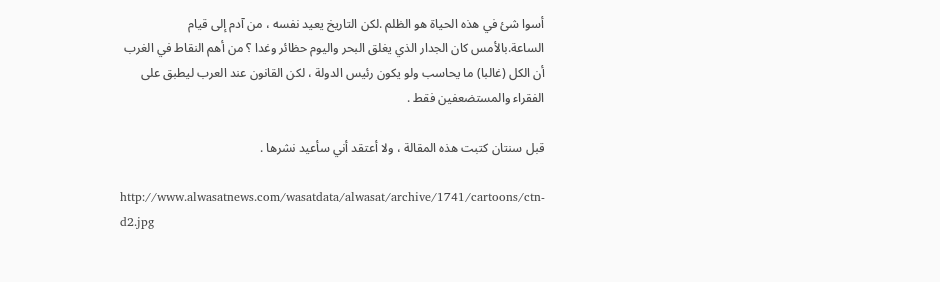أسوا شئ في هذه الحياة هو الظلم .لكن التاريخ يعيد نفسه ، من آدم إلى قيام الساعة.بالأمس كان الجدار الذي يغلق البحر واليوم حظائر وغدا ؟ من أهم النقاط في الغرب أن الكل (غالبا) ما يحاسب ولو يكون رئيس الدولة ، لكن القانون عند العرب ليطبق على الفقراء والمستضعفين فقط .

قبل سنتان كتبت هذه المقالة ، ولا أعتقد أني سأعيد نشرها .

http://www.alwasatnews.com/wasatdata/alwasat/archive/1741/cartoons/ctn-d2.jpg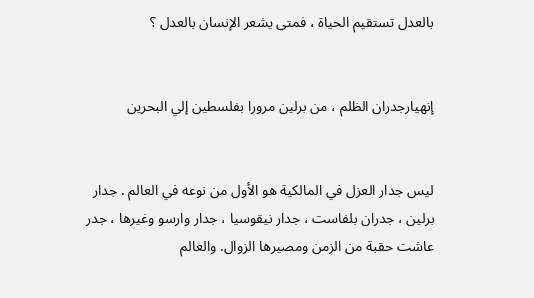بالعدل تستقيم الحياة ، فمتى يشعر الإنسان بالعدل ؟


إنهيارجدران الظلم ، من برلين مرورا بفلسطين إلي البحرين


ليس جدار العزل في المالكية هو الأول من نوعه في العالم . جدار برلين ، جدران بلفاست ، جدار نيقوسيا ، جدار وارسو وغيرها ، جدر عاشت حقبة من الزمن ومصيرها الزوال. والعالم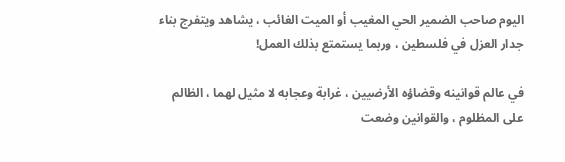اليوم صاحب الضمير الحي المغيب أو الميت الغائب ، يشاهد ويتفرج بناء جدار العزل في فلسطين ، وربما يستمتع بذلك العمل!

في عالم قوانينه وقضاؤه الأرضيين ، غرابة وعجابه لا مثيل لهما ، الظالم على المظلوم ، والقوانين وضعت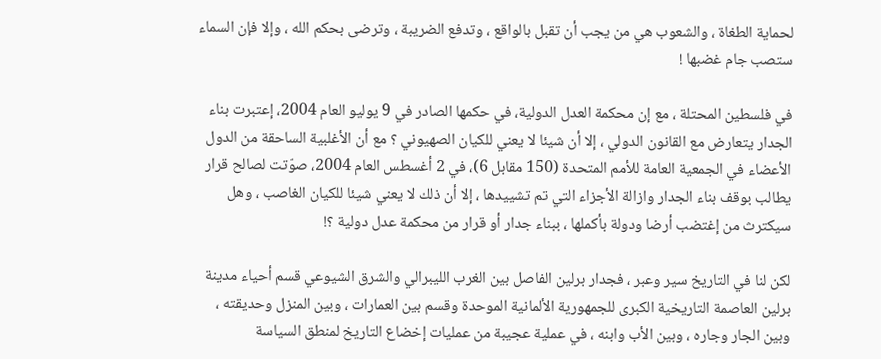لحماية الطغاة ، والشعوب هي من يجب أن تقبل بالواقع ، وتدفع الضريبة ، وترضى بحكم الله ، وإلا فإن السماء ستصب جام غضبها !

في فلسطين المحتلة ، مع إن محكمة العدل الدولية، في حكمها الصادر في 9 يوليو العام 2004، إعتبرت بناء الجدار يتعارض مع القانون الدولي ، إلا أن شيئا لا يعني للكيان الصهيوني ؟ مع أن الأغلبية الساحقة من الدول الأعضاء في الجمعية العامة للأمم المتحدة (150 مقابل 6)، في 2 أغسطس العام 2004، صوّتت لصالح قرار يطالب بوقف بناء الجدار وازالة الأجزاء التي تم تشييدها ، إلا أن ذلك لا يعني شيئا للكيان الغاصب ، وهل سيكترث من إغتضب أرضا ودولة بأكملها ، ببناء جدار أو قرار من محكمة عدل دولية ؟!

لكن لنا في التاريخ سير وعبر ، فجدار برلين الفاصل بين الغرب الليبرالي والشرق الشيوعي قسم أحياء مدينة برلين العاصمة التاريخية الكبرى للجمهورية الألمانية الموحدة وقسم بين العمارات ، وبين المنزل وحديقته ، وبين الجار وجاره ، وبين الأب وابنه ، في عملية عجيبة من عمليات إخضاع التاريخ لمنطق السياسة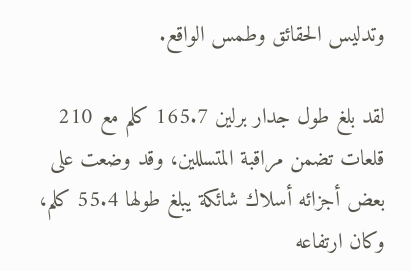وتدليس الحقائق وطمس الواقع.

لقد بلغ طول جدار برلين 165.7 كلم مع 210 قلعات تضمن مراقبة المتسللين، وقد وضعت على بعض أجزائه أسلاك شائكة يبلغ طولها 55.4 كلم، وكان ارتفاعه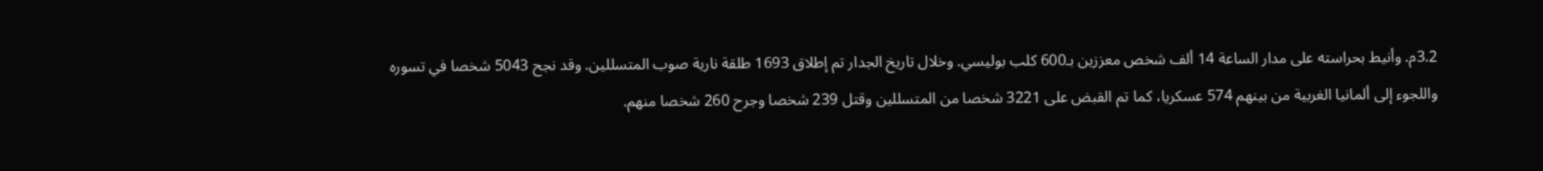3.2م. وأنيط بحراسته على مدار الساعة 14 ألف شخص معززين بـ600 كلب بوليسي. وخلال تاريخ الجدار تم إطلاق 1693 طلقة نارية صوب المتسللين. وقد نجح 5043 شخصا في تسوره واللجوء إلى ألمانيا الغربية من بينهم 574 عسكريا، كما تم القبض على 3221 شخصا من المتسللين وقتل 239 شخصا وجرح 260 شخصا منهم.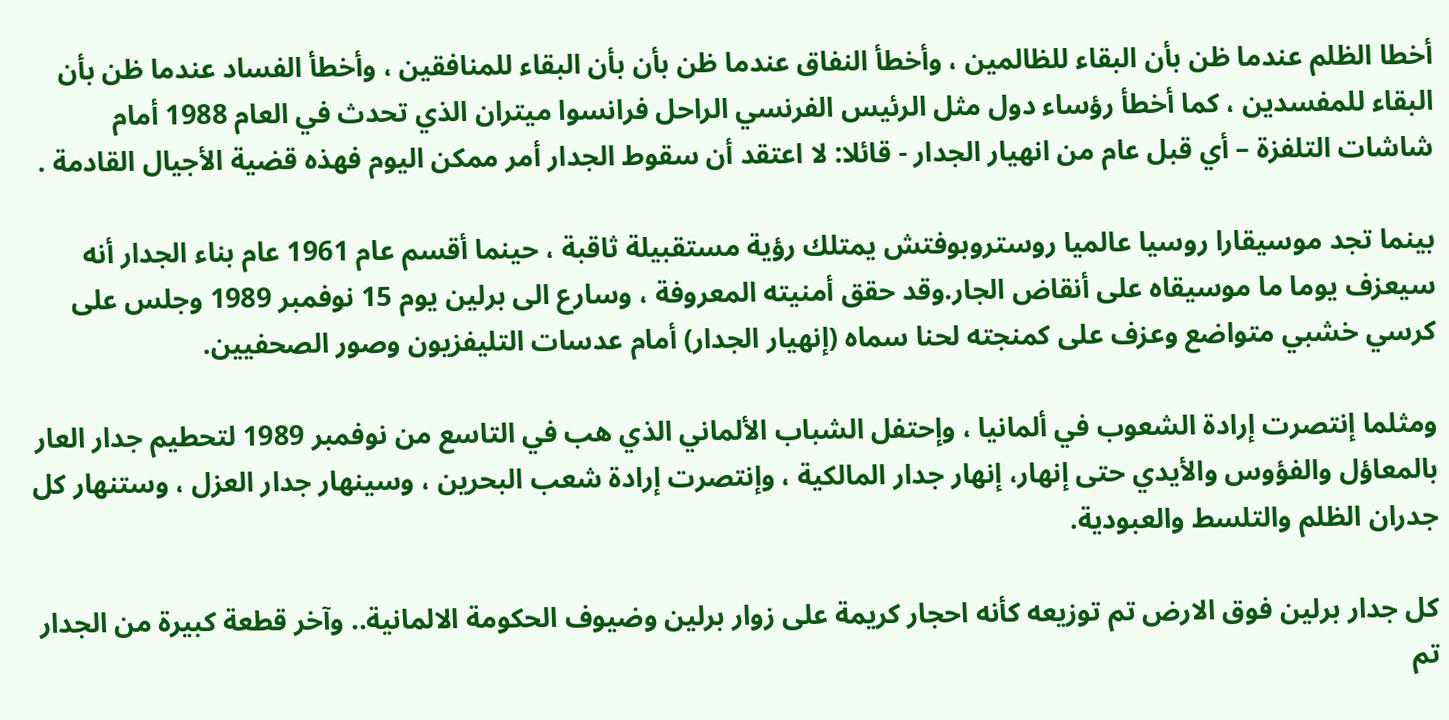أخطا الظلم عندما ظن بأن البقاء للظالمين ، وأخطأ النفاق عندما ظن بأن بأن البقاء للمنافقين ، وأخطأ الفساد عندما ظن بأن البقاء للمفسدين ، كما أخطأ رؤساء دول مثل الرئيس الفرنسي الراحل فرانسوا ميتران الذي تحدث في العام 1988 أمام شاشات التلفزة – أي قبل عام من انهيار الجدار - قائلا: لا اعتقد أن سقوط الجدار أمر ممكن اليوم فهذه قضية الأجيال القادمة .

بينما تجد موسيقارا روسيا عالميا روستروبوفتش يمتلك رؤية مستقبيلة ثاقبة ، حينما أقسم عام 1961 عام بناء الجدار أنه سيعزف يوما ما موسيقاه على أنقاض الجار.وقد حقق أمنيته المعروفة ، وسارع الى برلين يوم 15 نوفمبر 1989 وجلس على كرسي خشبي متواضع وعزف على كمنجته لحنا سماه (إنهيار الجدار) أمام عدسات التليفزيون وصور الصحفيين.

ومثلما إنتصرت إرادة الشعوب في ألمانيا ، وإحتفل الشباب الألماني الذي هب في التاسع من نوفمبر 1989 لتحطيم جدار العار بالمعاؤل والفؤوس والأيدي حتى إنهار، إنهار جدار المالكية ، وإنتصرت إرادة شعب البحرين ، وسينهار جدار العزل ، وستنهار كل جدران الظلم والتلسط والعبودية.

كل جدار برلين فوق الارض تم توزيعه كأنه احجار كريمة على زوار برلين وضيوف الحكومة الالمانية.. وآخر قطعة كبيرة من الجدار تم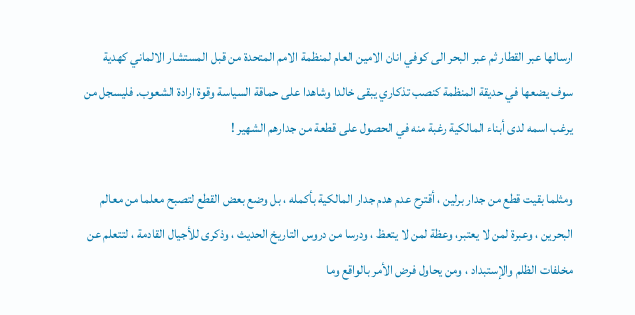ارسالها عبر القطار ثم عبر البحر الى كوفي انان الامين العام لمنظمة الامم المتحدة من قبل المستشار الالماني كهدية سوف يضعها في حديقة المنظمة كنصب تذكاري يبقى خالدا وشاهدا على حماقة السياسة وقوة ارادة الشعوب. فليسجل من يرغب اسمه لدى أبناء المالكية رغبة منه في الحصول على قطعة من جدارهم الشهير !

ومثلما بقيت قطع من جدار برلين ، أقترح عدم هدم جدار المالكية بأكمله ، بل وضع بعض القطع لتصبح معلما من معالم البحرين ، وعبرة لمن لا يعتبر، وعظة لمن لا يتعظ ، ودرسا من دروس التاريخ الحديث ، وذكرى للأجيال القادمة ، لتتعلم عن مخلفات الظلم والإستبداد ، ومن يحاول فرض الأمر بالواقع وما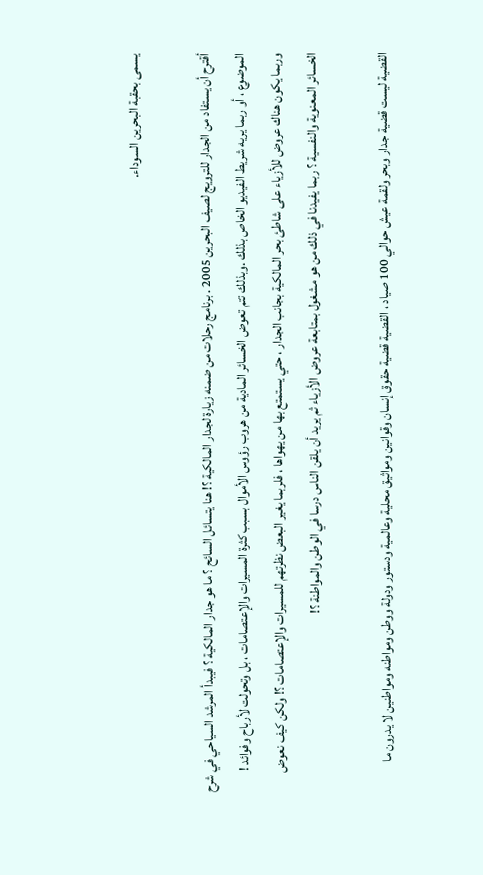يسمى بحقبة البحرين السوداء.

أقترح أن يستفاد من الجدار للترويج لصيف البحرين 2005 . برنامج رحلات من ضمنه زيارة لجدار المالكية ؟! هنا يتسائل السائح ؟ ما هو جدار المالكية ؟ فيبدأ المرشد السياحي في شرح الموضوع ، أو ربما يريه شريط الفيديو الخاص بذلك .وبذلك تتم تعوض الخسائر المادية من هروب رؤوس الأموال بسبب كثرة المسيرات والإعتصامات ، بل وتحولت لأرباح وفوائد ! وربما يكون هناك عروض للأزياء على شاطئ بحر المالكية بجانب الجدار ، حتي يستمتع بها من يهواها ، فلربما يغير البعض نظرتهم للمسيرات والإعتصامات ؟! ولكن كيف نعوض الخسائر المعنوية والنفسية ؟ ربما يفيدنا في ذلك من هو مشغول بمتابعة عروض الأزياء ثم يريد أن يلقن الناس درسا في الوطن والمواطنة ؟!

القضية ليست قضية جدار وبحر ولقمة عيش حوالي 100 صياد ، القضية قضية حقوق إنسان وقوانين ومواثيق محلية وعالمية ودستور ودولة ووطن ومواطنه ومواطنين لا يدرون ما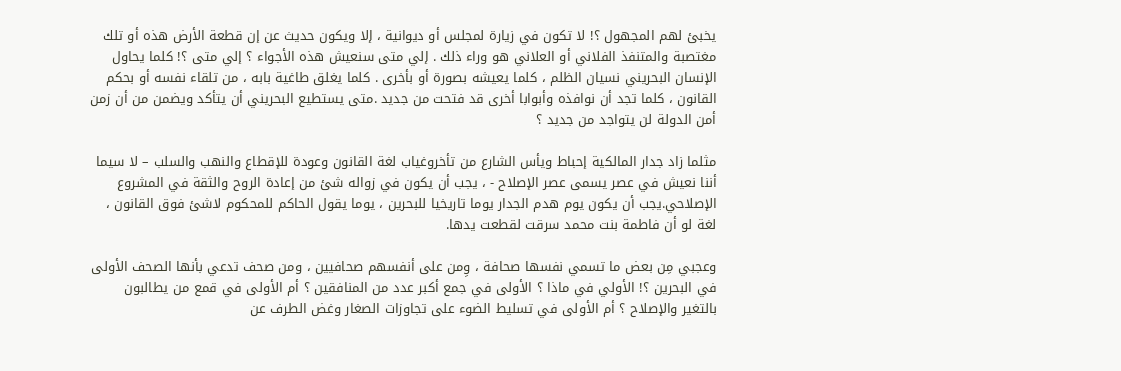يخبئ لهم المجهول ؟! لا تكون في زيارة لمجلس أو ديوانية ، إلا ويكون حديث عن إن قطعة الأرض هذه أو تلك مغتصبة والمتنفذ الفلاني أو العلاني هو وراء ذلك . إلي متى سنعيش هذه الأجواء ؟ إلي متى ؟! كلما يحاول الإنسان البحريني نسيان الظلم ، كلما يعيشه بصورة أو بأخرى . كلما يغلق طاغية بابه ، من تلقاء نفسه أو بحكم القانون ، كلما تجد أن نوافذه وأبوابا أخرى قد فتحت من جديد .متى يستطيع البحريني أن يتأكد ويضمن من أن زمن أمن الدولة لن يتواجد من جديد ؟

مثلما زاد جدار المالكية إحباط ويأس الشارع من تأخروغياب لغة القانون وعودة للإقطاع والنهب والسلب – لا سيما أننا نعيش في عصر يسمى عصر الإصلاح - ، يجب أن يكون في زواله شئ من إعادة الروح والثقة في المشروع الإصلاحي.يجب أن يكون يوم هدم الجدار يوما تاريخيا للبحرين ، يوما يقول الحاكم للمحكوم لاشئ فوق القانون ، لغة لو أن فاطمة بنت محمد سرقت لقطعت يدها.

وعجبي مِن بعض ما تسمي نفسها صحافة ، وِمن على أنفسهم صحافيين ، ومن صحف تدعي بأنها الصحف الأولى في البحرين ؟! الأولي في ماذا ؟ الأولى في جمع أكبر عدد من المنافقين ؟ أم الأولى في قمع من يطالبون بالتغير والإصلاح ؟ أم الأولى في تسليط الضوء على تجاوزات الصغار وغض الطرف عن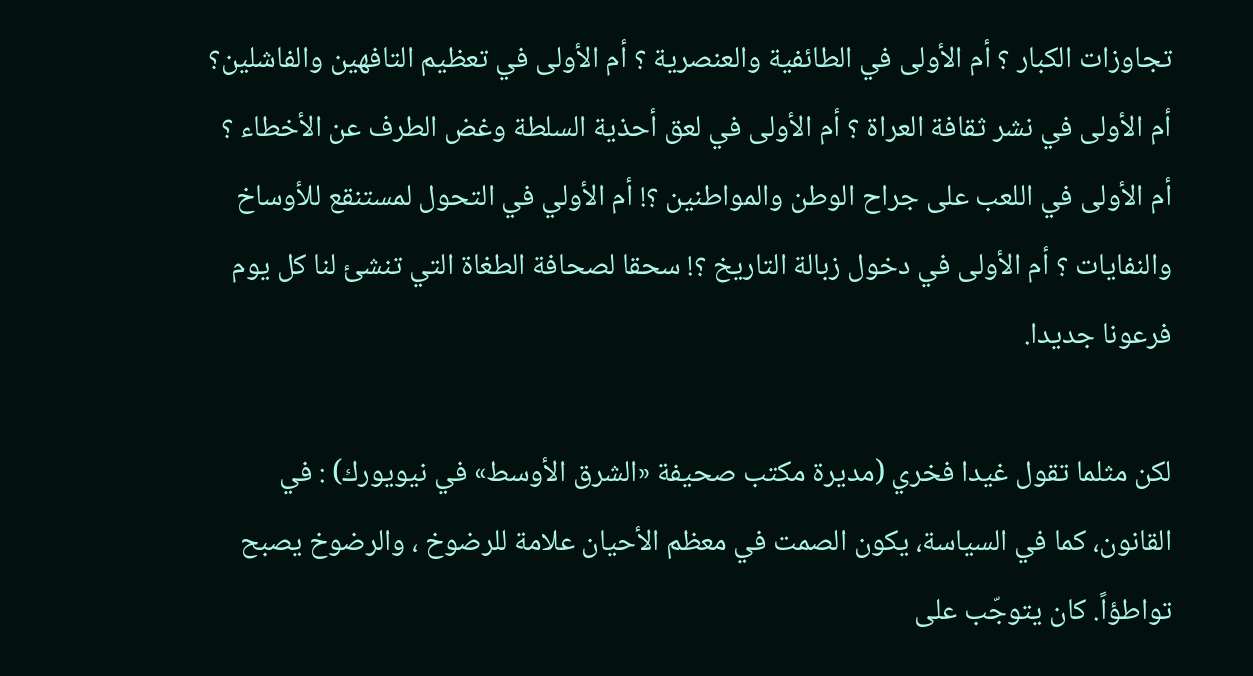تجاوزات الكبار ؟ أم الأولى في الطائفية والعنصرية ؟ أم الأولى في تعظيم التافهين والفاشلين؟ أم الأولى في نشر ثقافة العراة ؟ أم الأولى في لعق أحذية السلطة وغض الطرف عن الأخطاء ؟ أم الأولى في اللعب على جراح الوطن والمواطنين ؟! أم الأولي في التحول لمستنقع للأوساخ والنفايات ؟ أم الأولى في دخول زبالة التاريخ ؟! سحقا لصحافة الطغاة التي تنشئ لنا كل يوم فرعونا جديدا.

لكن مثلما تقول غيدا فخري (مديرة مكتب صحيفة «الشرق الأوسط» في نيويورك) : في القانون، كما في السياسة، يكون الصمت في معظم الأحيان علامة للرضوخ ، والرضوخ يصبح تواطؤاً. كان يتوجّب على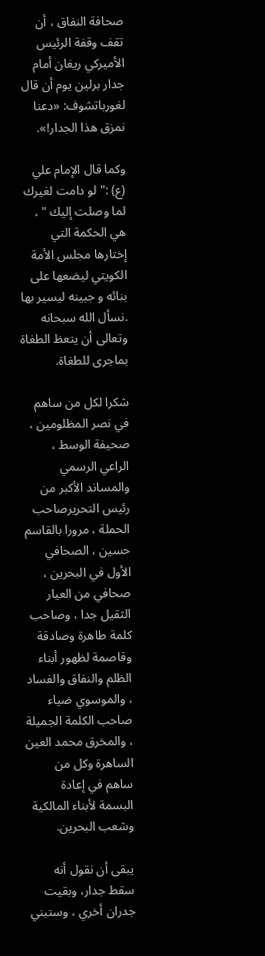صحافة النفاق ، أن تقف وقفة الرئيس الأميركي ريغان أمام جدار برلين يوم أن قال لغورباتشوف: «دعنا نمزق هذا الجدار!».

وكما قال الإمام علي (ع) :" لو دامت لغيرك لما وصلت إليك " ، هي الحكمة التي إختارها مجلس الأمة الكويتي ليضعها على بنائه و جبينه ليسير بها .نسأل الله سبحانه وتعالى أن يتعظ الطغاة بماجرى للطغاة.

شكرا لكل من ساهم في نصر المظلومين ، صحيفة الوسط ، الراعي الرسمي والمساند الأكبر من رئيس التحريرصاحب الحملة ، مرورا بالقاسم حسين ، الصحافي الأول في البحرين ، صحافي من العيار الثقيل جدا ، وصاحب كلمة طاهرة وصادقة وقاصمة لظهور أبناء الظلم والنفاق والفساد ، والموسوي ضياء صاحب الكلمة الجميلة ، والمخرق محمد العين الساهرة وكل من ساهم في إعادة البسمة لأبناء المالكية وشعب البحرين.

يبقى أن نقول أنه سقط جدار، وبقيت جدران أخري ، وستبني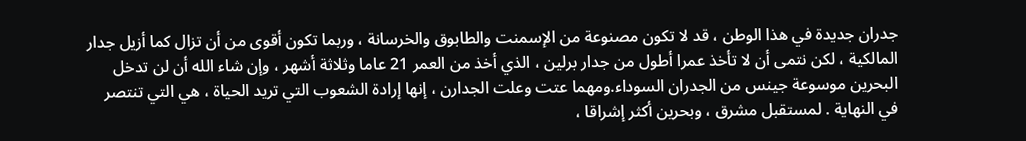جدران جديدة في هذا الوطن ، قد لا تكون مصنوعة من الإسمنت والطابوق والخرسانة ، وربما تكون أقوى من أن تزال كما أزيل جدار المالكية ، لكن نتمى أن لا تأخذ عمرا أطول من جدار برلين ، الذي أخذ من العمر 21 عاما وثلاثة أشهر ، وإن شاء الله أن لن تدخل البحرين موسوعة جينس من الجدران السوداء.ومهما عتت وعلت الجدارن ، إنها إرادة الشعوب التي تريد الحياة ، هي التي تنتصر في النهاية . لمستقبل مشرق ، وبحرين أكثر إشراقا ،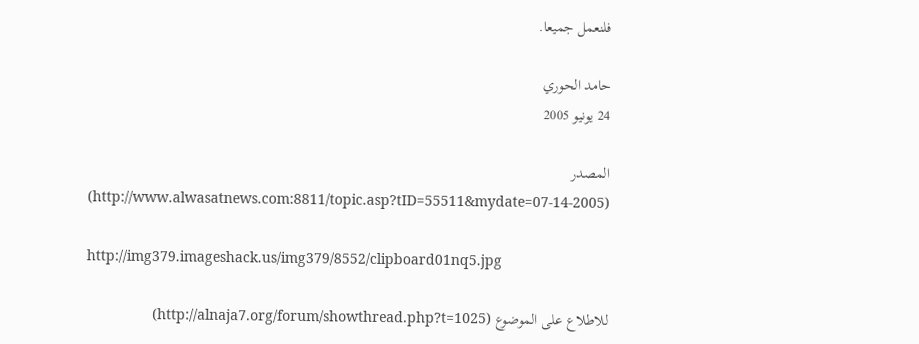فلنعمل جميعا.

حامد الحوري
24 يونيو 2005

المصدر (http://www.alwasatnews.com:8811/topic.asp?tID=55511&mydate=07-14-2005)

http://img379.imageshack.us/img379/8552/clipboard01nq5.jpg

للاطلاع على الموضوع (http://alnaja7.org/forum/showthread.php?t=1025)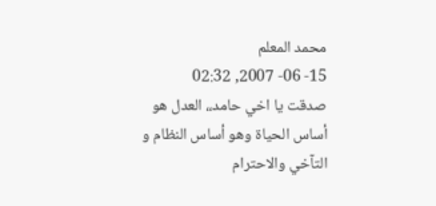محمد المعلم
15- 06- 2007, 02:32
صدقت يا اخي حامد،، العدل هو أساس الحياة وهو أساس النظام و التآخي والاحترام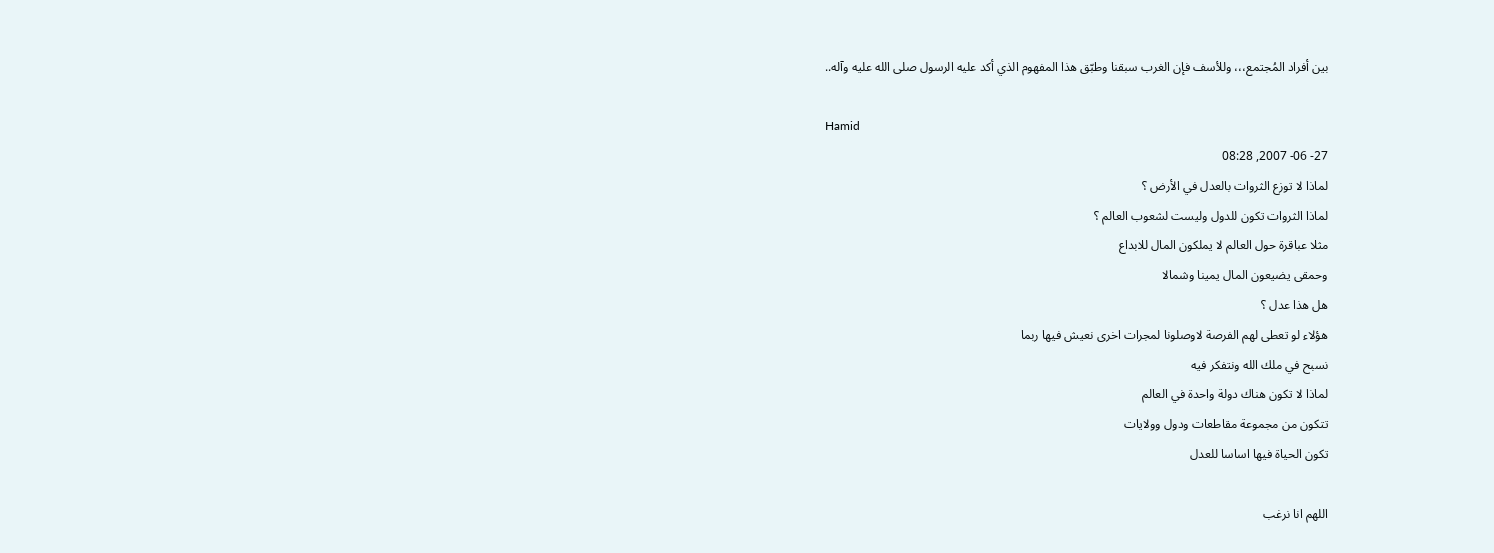بين أفراد المُجتمع،،، وللأسف فإن الغرب سبقنا وطبّق هذا المفهوم الذي أكد عليه الرسول صلى الله عليه وآله..

Hamid
27- 06- 2007, 08:28
لماذا لا توزع الثروات بالعدل في الأرض ؟
لماذا الثروات تكون للدول وليست لشعوب العالم ؟
مثلا عباقرة حول العالم لا يملكون المال للابداع
وحمقى يضيعون المال يمينا وشمالا
هل هذا عدل ؟
هؤلاء لو تعطى لهم الفرصة لاوصلونا لمجرات اخرى نعيش فيها ربما
نسبح في ملك الله ونتفكر فيه
لماذا لا تكون هناك دولة واحدة في العالم
تتكون من مجموعة مقاطعات ودول وولايات
تكون الحياة فيها اساسا للعدل

اللهم انا نرغب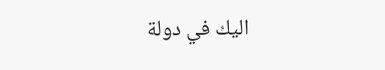اليك في دولة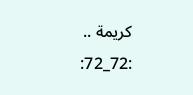كريمة ..
:72_72: